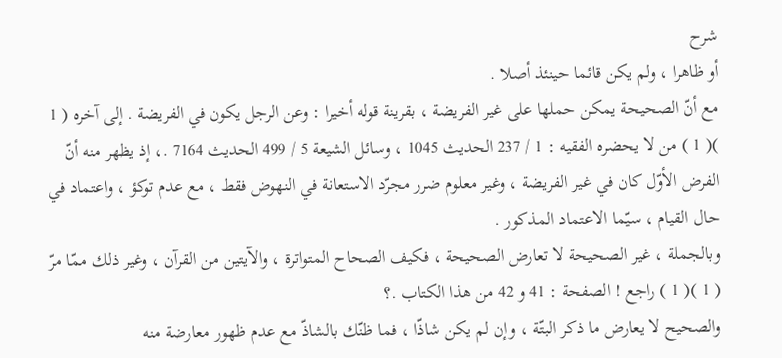شرح
أو ظاهرا ، ولم يكن قائما حينئذ أصلا .
مع أنّ الصحيحة يمكن حملها على غير الفريضة ، بقرينة قوله أخيرا : وعن الرجل يكون في الفريضة . إلى آخره ( 1 )( 1 ) من لا يحضره الفقيه : 1 / 237 الحديث 1045 ، وسائل الشيعة 5 / 499 الحديث 7164 .، إذ يظهر منه أنّ الفرض الأوّل كان في غير الفريضة ، وغير معلوم ضرر مجرّد الاستعانة في النهوض فقط ، مع عدم توكؤ ، واعتماد في حال القيام ، سيّما الاعتماد المذكور .
وبالجملة ، غير الصحيحة لا تعارض الصحيحة ، فكيف الصحاح المتواترة ، والآيتين من القرآن ، وغير ذلك ممّا مرّ ( 1 )( 1 ) راجع ! الصفحة : 41 و 42 من هذا الكتاب .؟
والصحيح لا يعارض ما ذكر البتّة ، وإن لم يكن شاذّا ، فما ظنّك بالشاذّ مع عدم ظهور معارضة منه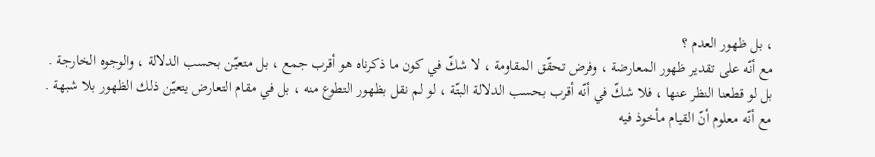، بل ظهور العدم ؟
مع أنّه على تقدير ظهور المعارضة ، وفرض تحقّق المقاومة ، لا شكّ في كون ما ذكرناه هو أقرب جمع ، بل متعيّن بحسب الدلالة ، والوجوه الخارجة .
بل لو قطعنا النظر عنها ، فلا شكّ في أنّه أقرب بحسب الدلالة البتّة ، لو لم نقل بظهور التطوع منه ، بل في مقام التعارض يتعيّن ذلك الظهور بلا شبهة .
مع أنّه معلوم أنّ القيام مأخوذ فيه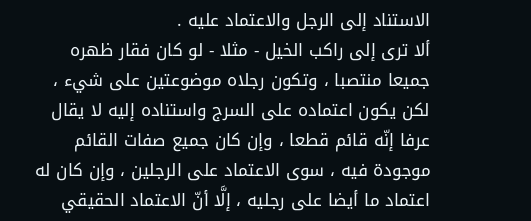الاستناد إلى الرجل والاعتماد عليه .
ألا ترى إلى راكب الخيل - مثلا - لو كان فقار ظهره جميعا منتصبا ، وتكون رجلاه موضوعتين على شيء ، لكن يكون اعتماده على السرج واستناده إليه لا يقال عرفا إنّه قائم قطعا ، وإن كان جميع صفات القائم موجودة فيه ، سوى الاعتماد على الرجلين ، وإن كان له اعتماد ما أيضا على رجليه ، إلَّا أنّ الاعتماد الحقيقي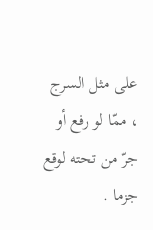على مثل السرج ، ممّا لو رفع أو جرّ من تحته لوقع جزما .